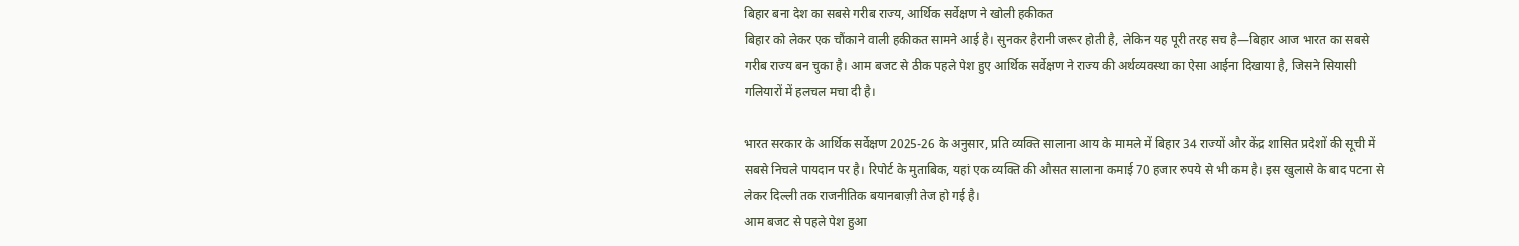बिहार बना देश का सबसे गरीब राज्य, आर्थिक सर्वेक्षण ने खोली हकीकत
बिहार को लेकर एक चौंकाने वाली हकीकत सामने आई है। सुनकर हैरानी जरूर होती है, लेकिन यह पूरी तरह सच है—बिहार आज भारत का सबसे गरीब राज्य बन चुका है। आम बजट से ठीक पहले पेश हुए आर्थिक सर्वेक्षण ने राज्य की अर्थव्यवस्था का ऐसा आईना दिखाया है, जिसने सियासी गलियारों में हलचल मचा दी है।

भारत सरकार के आर्थिक सर्वेक्षण 2025-26 के अनुसार, प्रति व्यक्ति सालाना आय के मामले में बिहार 34 राज्यों और केंद्र शासित प्रदेशों की सूची में सबसे निचले पायदान पर है। रिपोर्ट के मुताबिक, यहां एक व्यक्ति की औसत सालाना कमाई 70 हजार रुपये से भी कम है। इस खुलासे के बाद पटना से लेकर दिल्ली तक राजनीतिक बयानबाज़ी तेज हो गई है।
आम बजट से पहले पेश हुआ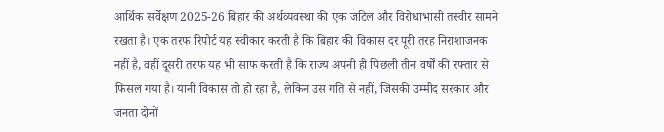आर्थिक सर्वेक्षण 2025-26 बिहार की अर्थव्यवस्था की एक जटिल और विरोधाभासी तस्वीर सामने रखता है। एक तरफ रिपोर्ट यह स्वीकार करती है कि बिहार की विकास दर पूरी तरह निराशाजनक नहीं है, वहीं दूसरी तरफ यह भी साफ करती है कि राज्य अपनी ही पिछली तीन वर्षों की रफ्तार से फिसल गया है। यानी विकास तो हो रहा है, लेकिन उस गति से नहीं, जिसकी उम्मीद सरकार और जनता दोनों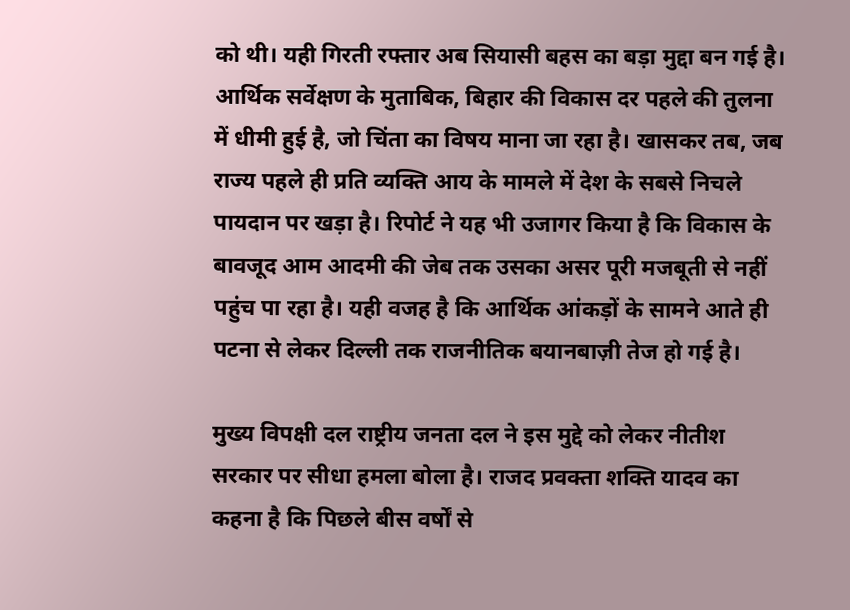को थी। यही गिरती रफ्तार अब सियासी बहस का बड़ा मुद्दा बन गई है।
आर्थिक सर्वेक्षण के मुताबिक, बिहार की विकास दर पहले की तुलना में धीमी हुई है, जो चिंता का विषय माना जा रहा है। खासकर तब, जब राज्य पहले ही प्रति व्यक्ति आय के मामले में देश के सबसे निचले पायदान पर खड़ा है। रिपोर्ट ने यह भी उजागर किया है कि विकास के बावजूद आम आदमी की जेब तक उसका असर पूरी मजबूती से नहीं पहुंच पा रहा है। यही वजह है कि आर्थिक आंकड़ों के सामने आते ही पटना से लेकर दिल्ली तक राजनीतिक बयानबाज़ी तेज हो गई है।

मुख्य विपक्षी दल राष्ट्रीय जनता दल ने इस मुद्दे को लेकर नीतीश सरकार पर सीधा हमला बोला है। राजद प्रवक्ता शक्ति यादव का कहना है कि पिछले बीस वर्षों से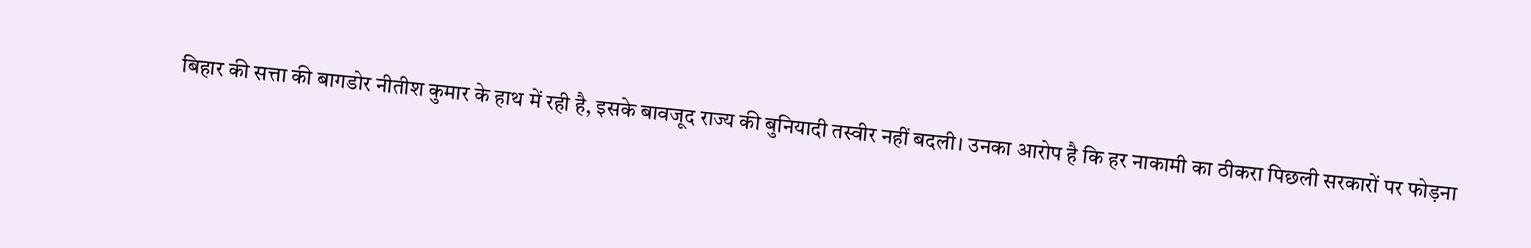बिहार की सत्ता की बागडोर नीतीश कुमार के हाथ में रही है, इसके बावजूद राज्य की बुनियादी तस्वीर नहीं बदली। उनका आरोप है कि हर नाकामी का ठीकरा पिछली सरकारों पर फोड़ना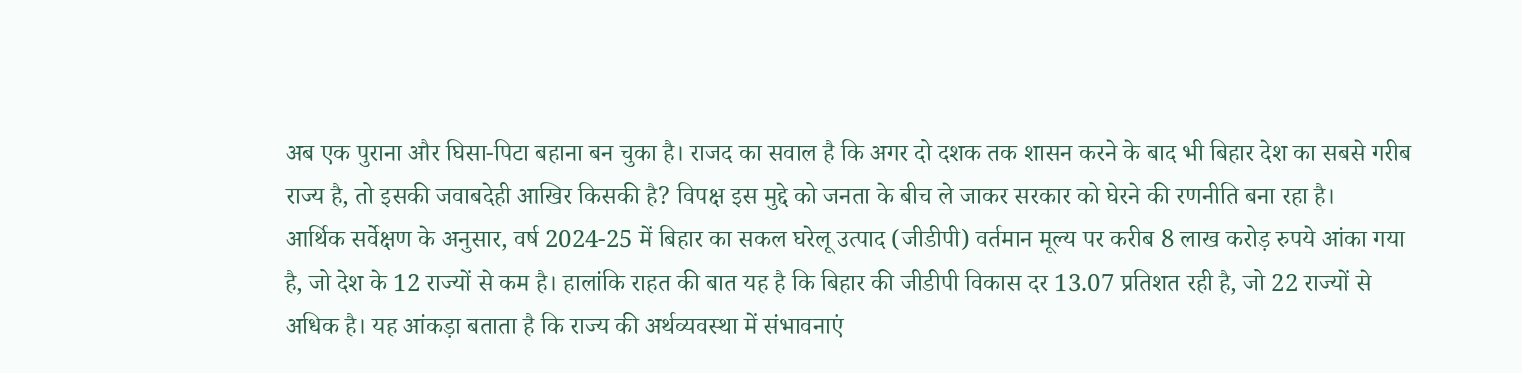अब एक पुराना और घिसा-पिटा बहाना बन चुका है। राजद का सवाल है कि अगर दो दशक तक शासन करने के बाद भी बिहार देश का सबसे गरीब राज्य है, तो इसकी जवाबदेही आखिर किसकी है? विपक्ष इस मुद्दे को जनता के बीच ले जाकर सरकार को घेरने की रणनीति बना रहा है।
आर्थिक सर्वेक्षण के अनुसार, वर्ष 2024-25 में बिहार का सकल घरेलू उत्पाद (जीडीपी) वर्तमान मूल्य पर करीब 8 लाख करोड़ रुपये आंका गया है, जो देश के 12 राज्यों से कम है। हालांकि राहत की बात यह है कि बिहार की जीडीपी विकास दर 13.07 प्रतिशत रही है, जो 22 राज्यों से अधिक है। यह आंकड़ा बताता है कि राज्य की अर्थव्यवस्था में संभावनाएं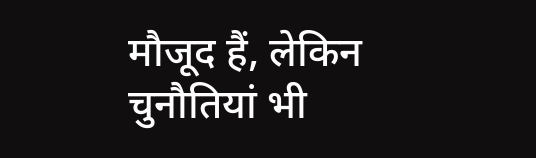मौजूद हैं, लेकिन चुनौतियां भी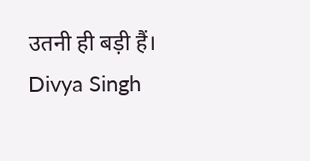उतनी ही बड़ी हैं।
Divya Singh